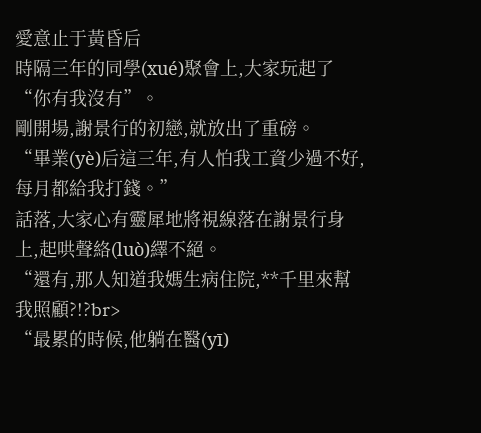愛意止于黃昏后
時隔三年的同學(xué)聚會上,大家玩起了“你有我沒有”。
剛開場,謝景行的初戀,就放出了重磅。
“畢業(yè)后這三年,有人怕我工資少過不好,每月都給我打錢。”
話落,大家心有靈犀地將視線落在謝景行身上,起哄聲絡(luò)繹不絕。
“還有,那人知道我媽生病住院,**千里來幫我照顧?!?br>
“最累的時候,他躺在醫(yī)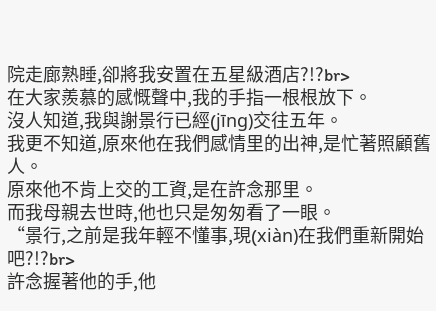院走廊熟睡,卻將我安置在五星級酒店?!?br>
在大家羨慕的感慨聲中,我的手指一根根放下。
沒人知道,我與謝景行已經(jīng)交往五年。
我更不知道,原來他在我們感情里的出神,是忙著照顧舊人。
原來他不肯上交的工資,是在許念那里。
而我母親去世時,他也只是匆匆看了一眼。
“景行,之前是我年輕不懂事,現(xiàn)在我們重新開始吧?!?br>
許念握著他的手,他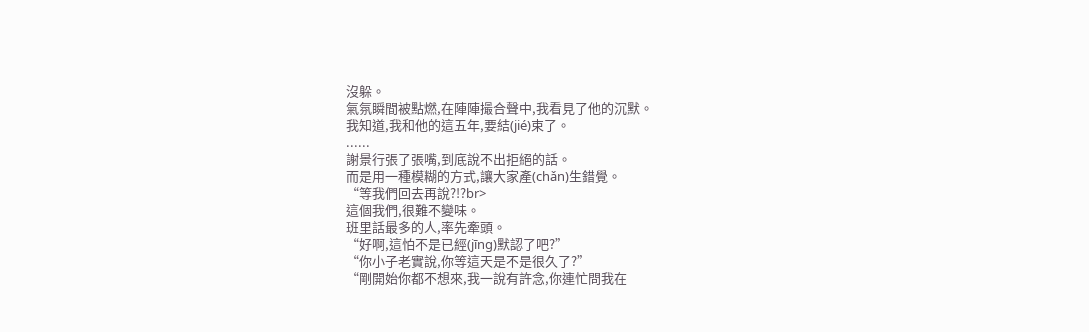沒躲。
氣氛瞬間被點燃,在陣陣撮合聲中,我看見了他的沉默。
我知道,我和他的這五年,要結(jié)束了。
......
謝景行張了張嘴,到底說不出拒絕的話。
而是用一種模糊的方式,讓大家產(chǎn)生錯覺。
“等我們回去再說?!?br>
這個我們,很難不變味。
班里話最多的人,率先牽頭。
“好啊,這怕不是已經(jīng)默認了吧?”
“你小子老實說,你等這天是不是很久了?”
“剛開始你都不想來,我一說有許念,你連忙問我在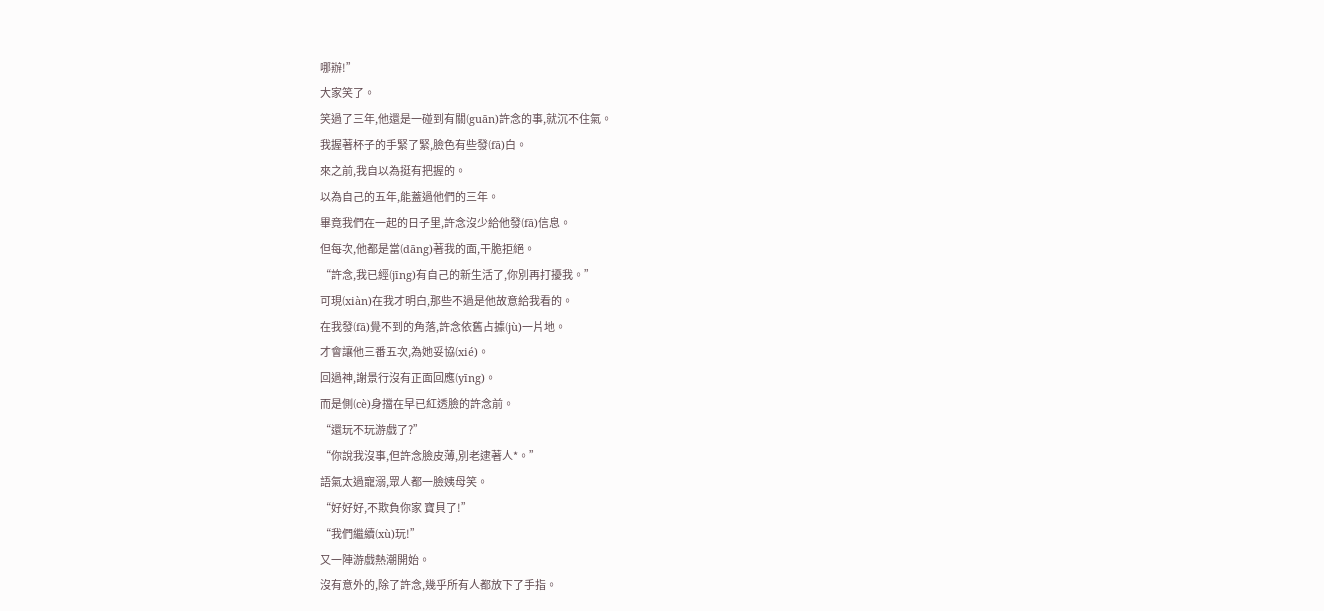哪辦!”
大家笑了。
笑過了三年,他還是一碰到有關(guān)許念的事,就沉不住氣。
我握著杯子的手緊了緊,臉色有些發(fā)白。
來之前,我自以為挺有把握的。
以為自己的五年,能蓋過他們的三年。
畢竟我們在一起的日子里,許念沒少給他發(fā)信息。
但每次,他都是當(dāng)著我的面,干脆拒絕。
“許念,我已經(jīng)有自己的新生活了,你別再打擾我。”
可現(xiàn)在我才明白,那些不過是他故意給我看的。
在我發(fā)覺不到的角落,許念依舊占據(jù)一片地。
才會讓他三番五次,為她妥協(xié)。
回過神,謝景行沒有正面回應(yīng)。
而是側(cè)身擋在早已紅透臉的許念前。
“還玩不玩游戲了?”
“你說我沒事,但許念臉皮薄,別老逮著人*。”
語氣太過寵溺,眾人都一臉姨母笑。
“好好好,不欺負你家 寶貝了!”
“我們繼續(xù)玩!”
又一陣游戲熱潮開始。
沒有意外的,除了許念,幾乎所有人都放下了手指。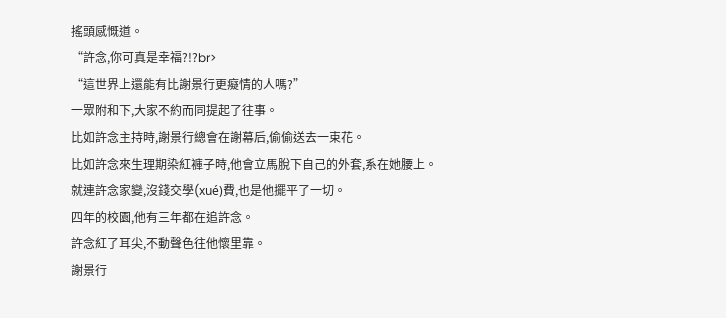搖頭感慨道。
“許念,你可真是幸福?!?br>
“這世界上還能有比謝景行更癡情的人嗎?”
一眾附和下,大家不約而同提起了往事。
比如許念主持時,謝景行總會在謝幕后,偷偷送去一束花。
比如許念來生理期染紅褲子時,他會立馬脫下自己的外套,系在她腰上。
就連許念家變,沒錢交學(xué)費,也是他擺平了一切。
四年的校園,他有三年都在追許念。
許念紅了耳尖,不動聲色往他懷里靠。
謝景行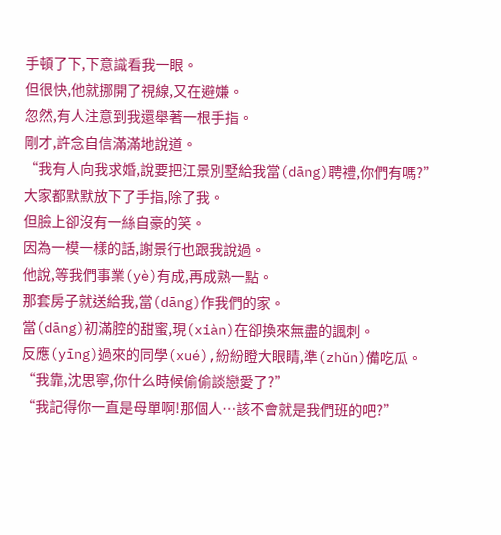手頓了下,下意識看我一眼。
但很快,他就挪開了視線,又在避嫌。
忽然,有人注意到我還舉著一根手指。
剛才,許念自信滿滿地說道。
“我有人向我求婚,說要把江景別墅給我當(dāng)聘禮,你們有嗎?”
大家都默默放下了手指,除了我。
但臉上卻沒有一絲自豪的笑。
因為一模一樣的話,謝景行也跟我說過。
他說,等我們事業(yè)有成,再成熟一點。
那套房子就送給我,當(dāng)作我們的家。
當(dāng)初滿腔的甜蜜,現(xiàn)在卻換來無盡的諷刺。
反應(yīng)過來的同學(xué),紛紛瞪大眼睛,準(zhǔn)備吃瓜。
“我靠,沈思寧,你什么時候偷偷談戀愛了?”
“我記得你一直是母單啊!那個人…該不會就是我們班的吧?”